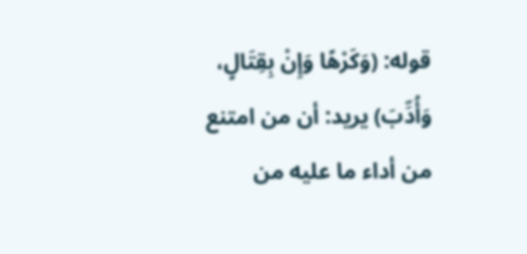قوله: (وَكَرْهًا وَإِنْ بِقِتَالٍ، وَأُدِّبَ) يريد: أن من امتنع من أداء ما عليه من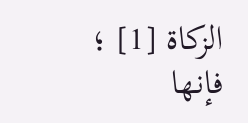الزكاة [1] ؛ فإنها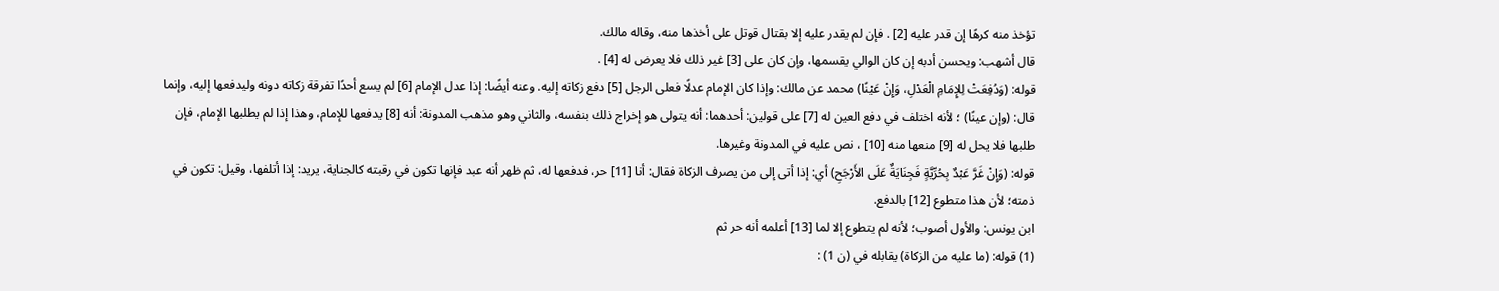تؤخذ منه كرهًا إن قدر عليه [2] . فإن لم يقدر عليه إلا بقتال قوتل على أخذها منه، وقاله مالك.
قال أشهب: ويحسن أدبه إن كان الوالي يقسمها، وإن كان على [3] غير ذلك فلا يعرض له [4] .
قوله: (وَدُفِعَتْ لِلإِمَامِ الْعَدْلِ، وَإِنْ عَيْنًا) محمد عن مالك: وإذا كان الإمام عدلًا فعلى الرجل [5] دفع زكاته إليه. وعنه أيضًا: إذا عدل الإمام [6] لم يسع أحدًا تفرقة زكاته دونه وليدفعها إليه، وإنما قال: (وإن عينًا) ؛ لأنه اختلف في دفع العين له [7] على قولين: أحدهما: أنه يتولى هو إخراج ذلك بنفسه، والثاني وهو مذهب المدونة: أنه [8] يدفعها للإمام، وهذا إذا لم يطلبها الإمام، فإن طلبها فلا يحل له [9] منعها منه [10] ، نص عليه في المدونة وغيرها.
قوله: (وَإِنْ غَرَّ عَبْدٌ بِحُرِّيَّةٍ فَجِنَايَةٌ عَلَى الأَرْجَحِ) أي: إذا أتى إلى من يصرف الزكاة فقال: أنا [11] حر، فدفعها له، ثم ظهر أنه عبد فإنها تكون في رقبته كالجناية، يريد: إذا أتلفها، وقيل: تكون في ذمته؛ لأن هذا متطوع [12] بالدفع.
ابن يونس: والأول أصوب؛ لأنه لم يتطوع إلا لما [13] أعلمه أنه حر ثم
(1) قوله: (ما عليه من الزكاة) يقابله في (ن 1) :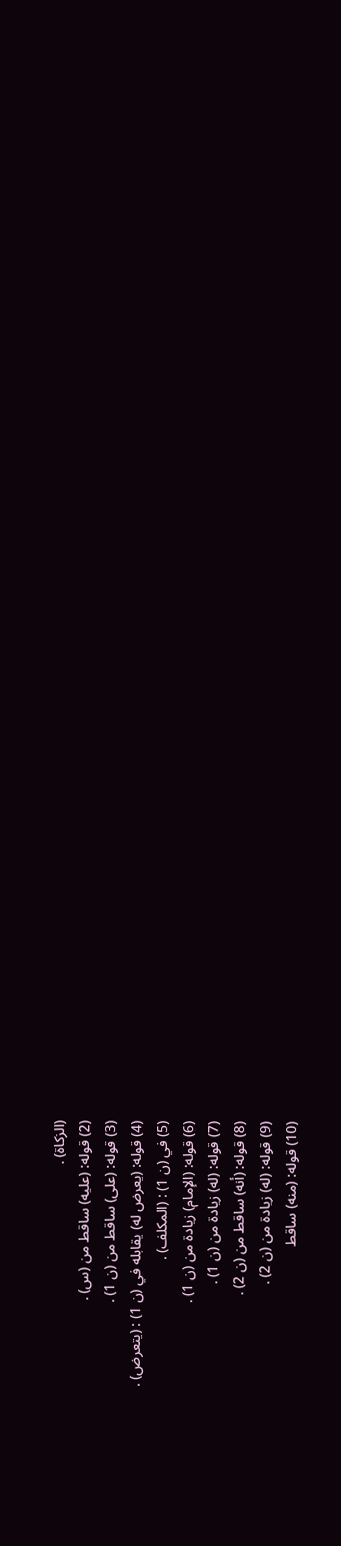(الزكاة) .
(2) قوله: (عليه) ساقط من (س) .
(3) قوله: (على) ساقط من (ن 1) .
(4) قوله: (يعرض له) يقابله في (ن 1) : (يتعرض) .
(5) في (ن 1) : (المكلف) .
(6) قوله: (الإمام) زيادة من (ن 1) .
(7) قوله: (له) زيادة من (ن 1) .
(8) قوله: (أنه) ساقط من (ن 2) .
(9) قوله: (له) زيادة من (ن 2) .
(10) قوله: (منه) ساقط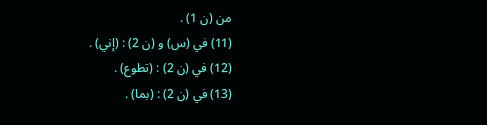من (ن 1) .
(11) في (س) و (ن 2) : (إني) .
(12) في (ن 2) : (تطوع) .
(13) في (ن 2) : (بما) .